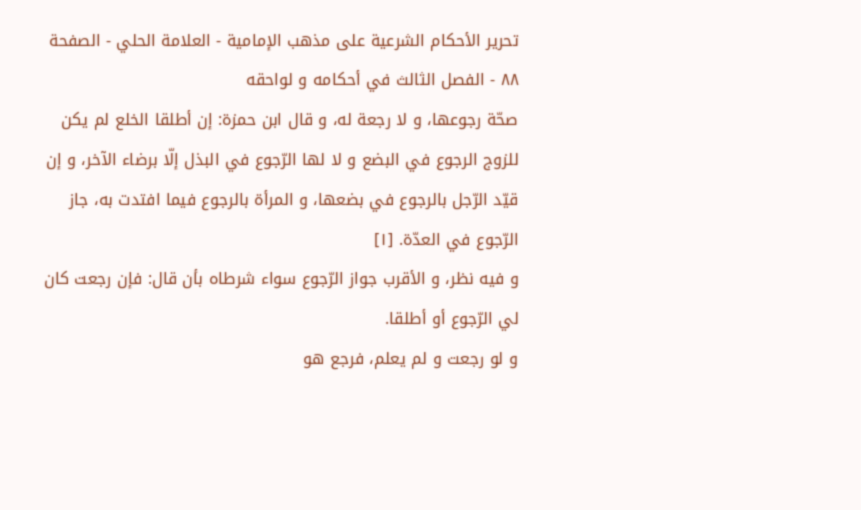تحرير الأحكام الشرعية على مذهب الإمامية - العلامة الحلي - الصفحة ٨٨ - الفصل الثالث في أحكامه و لواحقه
صحّة رجوعها، و لا رجعة له، و قال ابن حمزة: إن أطلقا الخلع لم يكن للزوج الرجوع في البضع و لا لها الرّجوع في البذل إلّا برضاء الآخر، و إن قيّد الرّجل بالرجوع في بضعها، و المرأة بالرجوع فيما افتدت به، جاز الرّجوع في العدّة. [١]
و فيه نظر، و الأقرب جواز الرّجوع سواء شرطاه بأن قال: فإن رجعت كان لي الرّجوع أو أطلقا.
و لو رجعت و لم يعلم، فرجع هو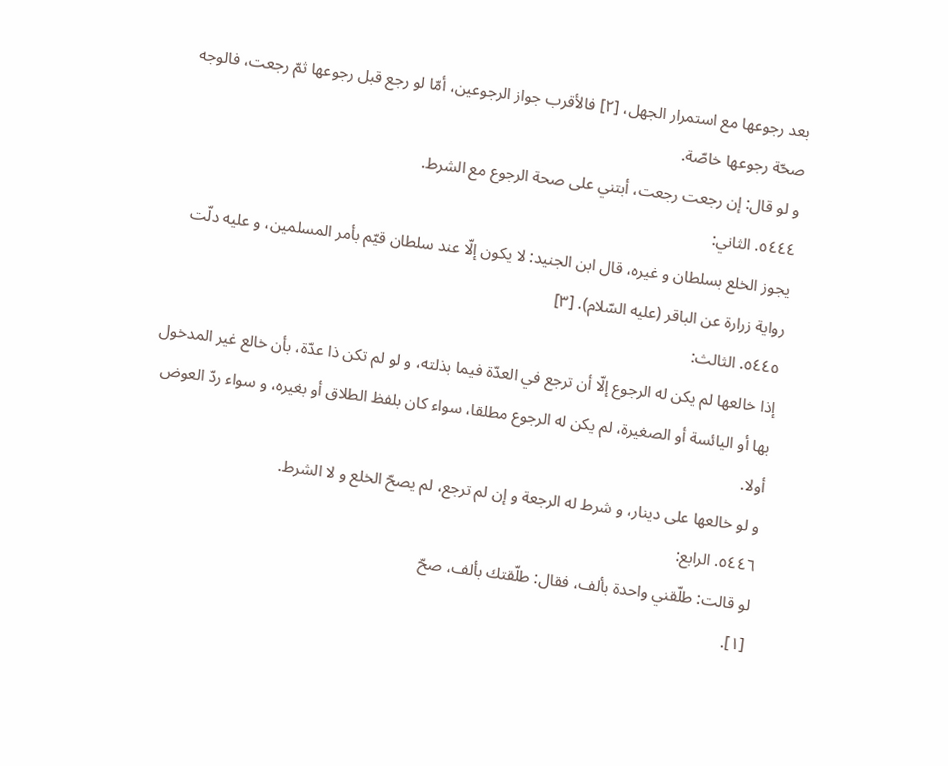بعد رجوعها مع استمرار الجهل، [٢] فالأقرب جواز الرجوعين، أمّا لو رجع قبل رجوعها ثمّ رجعت، فالوجه صحّة رجوعها خاصّة.
و لو قال: إن رجعت رجعت، أبتني على صحة الرجوع مع الشرط.
٥٤٤٤. الثاني:
يجوز الخلع بسلطان و غيره، قال ابن الجنيد: لا يكون إلّا عند سلطان قيّم بأمر المسلمين، و عليه دلّت رواية زرارة عن الباقر (عليه السّلام). [٣]
٥٤٤٥. الثالث:
إذا خالعها لم يكن له الرجوع إلّا أن ترجع في العدّة فيما بذلته، و لو لم تكن ذا عدّة، بأن خالع غير المدخول بها أو اليائسة أو الصغيرة، لم يكن له الرجوع مطلقا، سواء كان بلفظ الطلاق أو بغيره، و سواء ردّ العوض أولا.
و لو خالعها على دينار، و شرط له الرجعة و إن لم ترجع، لم يصحّ الخلع و لا الشرط.
٥٤٤٦. الرابع:
لو قالت: طلّقني واحدة بألف، فقال: طلّقتك بألف، صحّ
[١].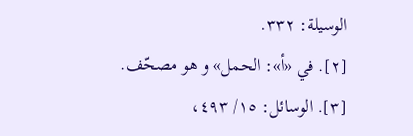الوسيلة: ٣٣٢.
[٢]. في «أ»: الحمل» و هو مصحّف.
[٣]. الوسائل: ١٥/ ٤٩٣،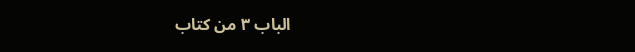الباب ٣ من كتاب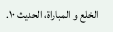الخلع و المباراة، الحديث ١٠.